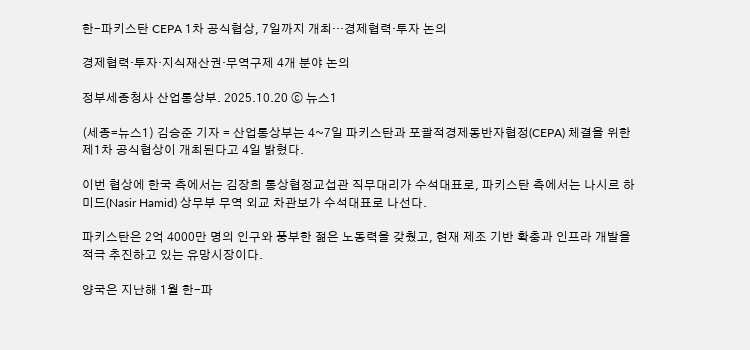한-파키스탄 CEPA 1차 공식협상, 7일까지 개최…경제협력·투자 논의

경제협력·투자·지식재산권·무역구제 4개 분야 논의

정부세종청사 산업통상부. 2025.10.20 ⓒ 뉴스1

(세종=뉴스1) 김승준 기자 = 산업통상부는 4~7일 파키스탄과 포괄적경제동반자협정(CEPA) 체결을 위한 제1차 공식협상이 개최된다고 4일 밝혔다.

이번 협상에 한국 측에서는 김장희 통상협정교섭관 직무대리가 수석대표로, 파키스탄 측에서는 나시르 하미드(Nasir Hamid) 상무부 무역 외교 차관보가 수석대표로 나선다.

파키스탄은 2억 4000만 명의 인구와 풍부한 젊은 노동력을 갖췄고, 현재 제조 기반 확충과 인프라 개발을 적극 추진하고 있는 유망시장이다.

양국은 지난해 1월 한-파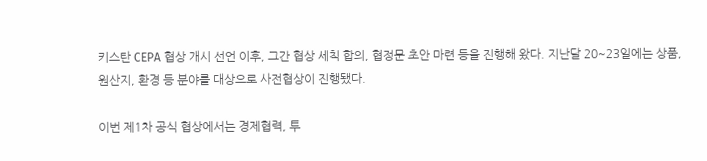키스탄 CEPA 협상 개시 선언 이후, 그간 협상 세칙 합의, 협정문 초안 마련 등을 진행해 왔다. 지난달 20~23일에는 상품, 원산지, 환경 등 분야를 대상으로 사전협상이 진행됐다.

이번 제1차 공식 협상에서는 경제협력, 투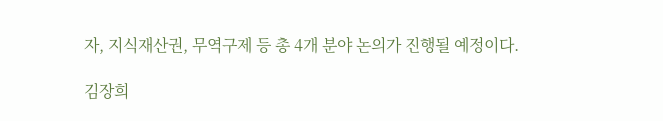자, 지식재산권, 무역구제 등 총 4개 분야 논의가 진행될 예정이다.

김장희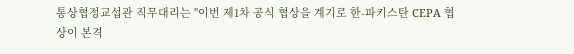통상협정교섭관 직무대리는 "이번 제1차 공식 협상을 계기로 한-파키스탄 CEPA 협상이 본격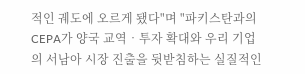적인 궤도에 오르게 됐다"며 "파키스탄과의 CEPA가 양국 교역‧투자 확대와 우리 기업의 서남아 시장 진출을 뒷받침하는 실질적인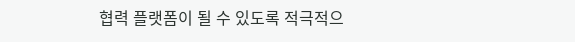협력 플랫폼이 될 수 있도록 적극적으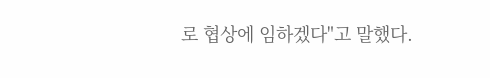로 협상에 임하겠다"고 말했다.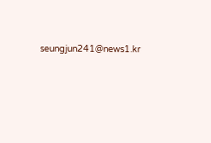seungjun241@news1.kr